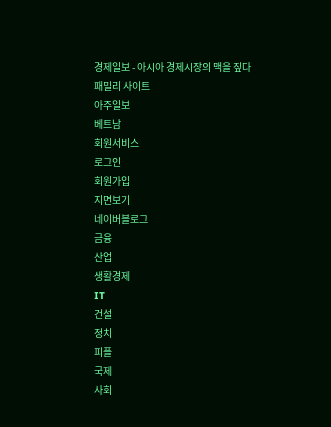경제일보 - 아시아 경제시장의 맥을 짚다
패밀리 사이트
아주일보
베트남
회원서비스
로그인
회원가입
지면보기
네이버블로그
금융
산업
생활경제
IT
건설
정치
피플
국제
사회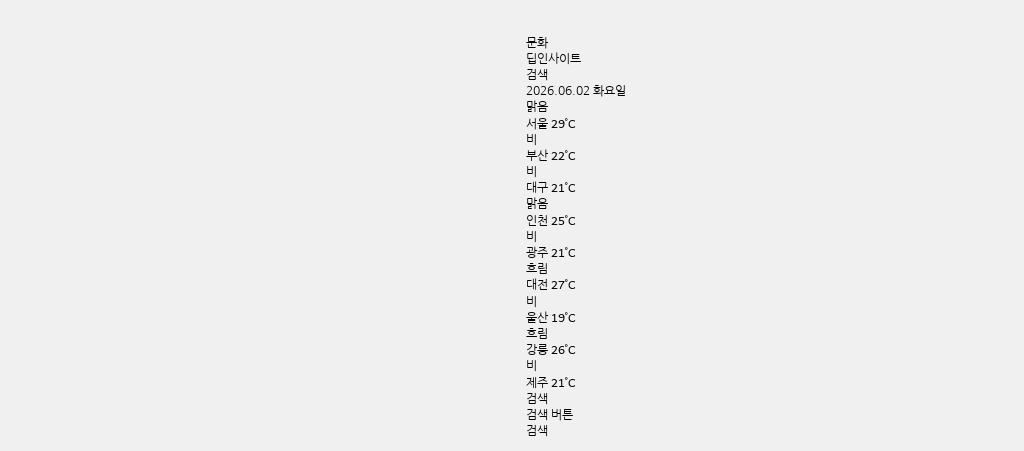문화
딥인사이트
검색
2026.06.02 화요일
맑음
서울 29˚C
비
부산 22˚C
비
대구 21˚C
맑음
인천 25˚C
비
광주 21˚C
흐림
대전 27˚C
비
울산 19˚C
흐림
강릉 26˚C
비
제주 21˚C
검색
검색 버튼
검색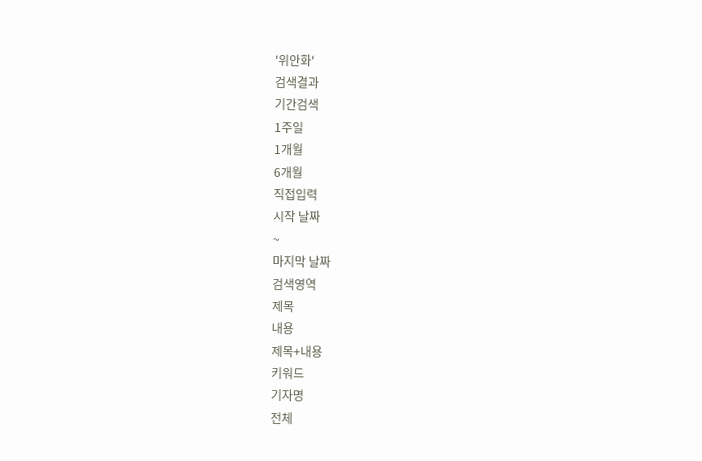'위안화'
검색결과
기간검색
1주일
1개월
6개월
직접입력
시작 날짜
~
마지막 날짜
검색영역
제목
내용
제목+내용
키워드
기자명
전체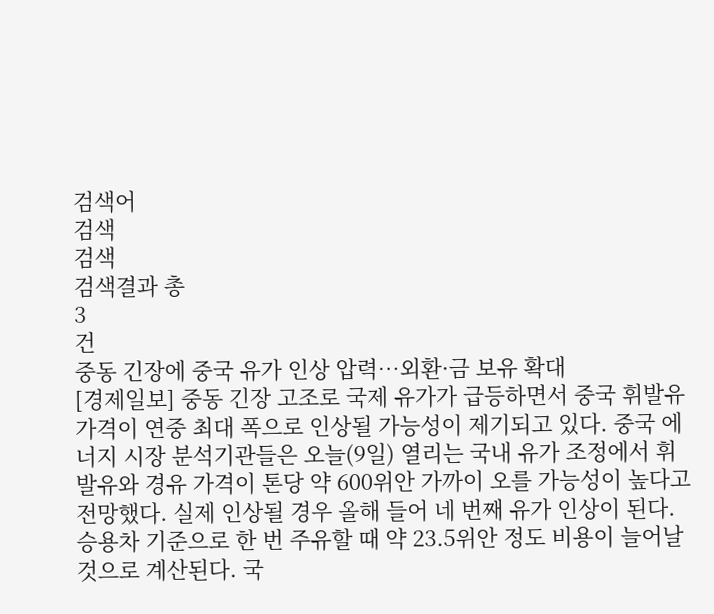검색어
검색
검색
검색결과 총
3
건
중동 긴장에 중국 유가 인상 압력…외환·금 보유 확대
[경제일보] 중동 긴장 고조로 국제 유가가 급등하면서 중국 휘발유 가격이 연중 최대 폭으로 인상될 가능성이 제기되고 있다. 중국 에너지 시장 분석기관들은 오늘(9일) 열리는 국내 유가 조정에서 휘발유와 경유 가격이 톤당 약 600위안 가까이 오를 가능성이 높다고 전망했다. 실제 인상될 경우 올해 들어 네 번째 유가 인상이 된다. 승용차 기준으로 한 번 주유할 때 약 23.5위안 정도 비용이 늘어날 것으로 계산된다. 국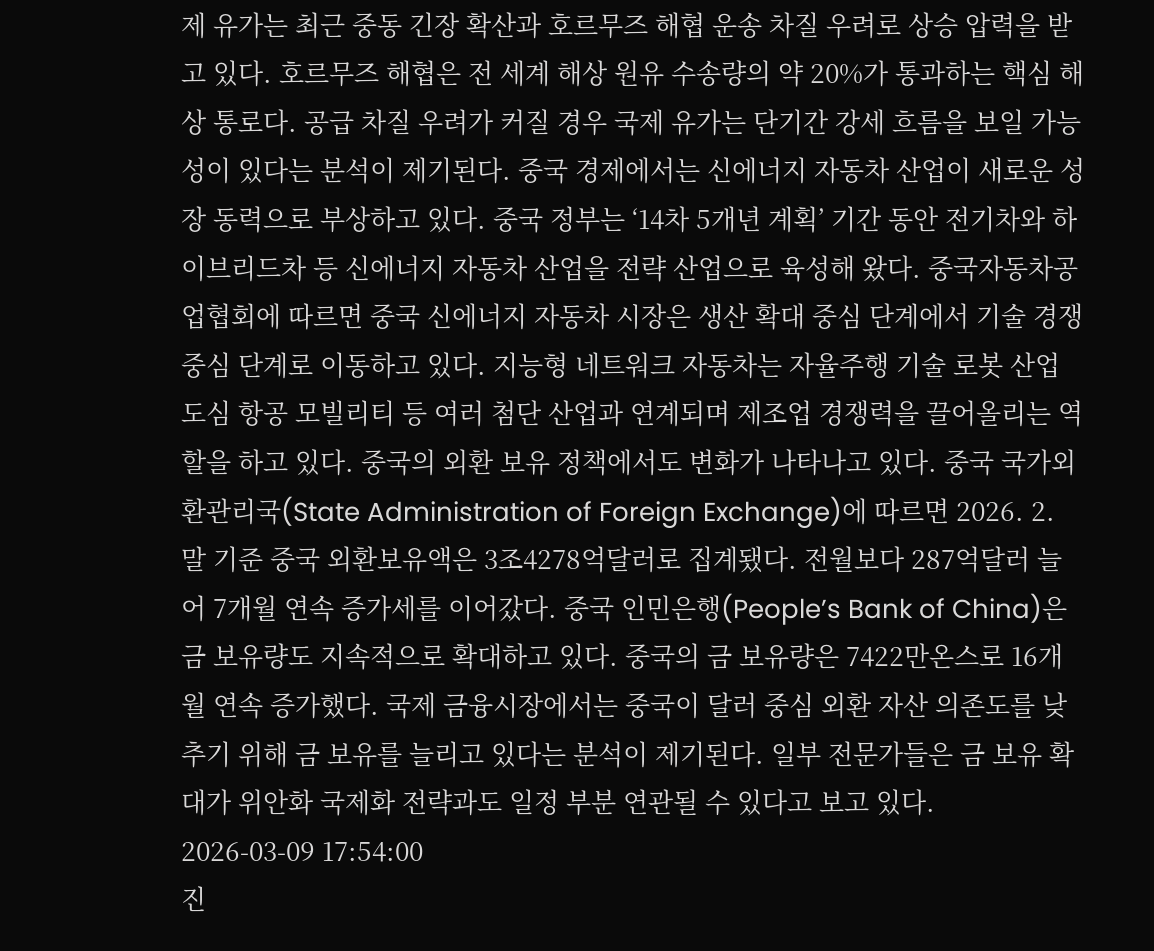제 유가는 최근 중동 긴장 확산과 호르무즈 해협 운송 차질 우려로 상승 압력을 받고 있다. 호르무즈 해협은 전 세계 해상 원유 수송량의 약 20%가 통과하는 핵심 해상 통로다. 공급 차질 우려가 커질 경우 국제 유가는 단기간 강세 흐름을 보일 가능성이 있다는 분석이 제기된다. 중국 경제에서는 신에너지 자동차 산업이 새로운 성장 동력으로 부상하고 있다. 중국 정부는 ‘14차 5개년 계획’ 기간 동안 전기차와 하이브리드차 등 신에너지 자동차 산업을 전략 산업으로 육성해 왔다. 중국자동차공업협회에 따르면 중국 신에너지 자동차 시장은 생산 확대 중심 단계에서 기술 경쟁 중심 단계로 이동하고 있다. 지능형 네트워크 자동차는 자율주행 기술 로봇 산업 도심 항공 모빌리티 등 여러 첨단 산업과 연계되며 제조업 경쟁력을 끌어올리는 역할을 하고 있다. 중국의 외환 보유 정책에서도 변화가 나타나고 있다. 중국 국가외환관리국(State Administration of Foreign Exchange)에 따르면 2026. 2. 말 기준 중국 외환보유액은 3조4278억달러로 집계됐다. 전월보다 287억달러 늘어 7개월 연속 증가세를 이어갔다. 중국 인민은행(People’s Bank of China)은 금 보유량도 지속적으로 확대하고 있다. 중국의 금 보유량은 7422만온스로 16개월 연속 증가했다. 국제 금융시장에서는 중국이 달러 중심 외환 자산 의존도를 낮추기 위해 금 보유를 늘리고 있다는 분석이 제기된다. 일부 전문가들은 금 보유 확대가 위안화 국제화 전략과도 일정 부분 연관될 수 있다고 보고 있다.
2026-03-09 17:54:00
진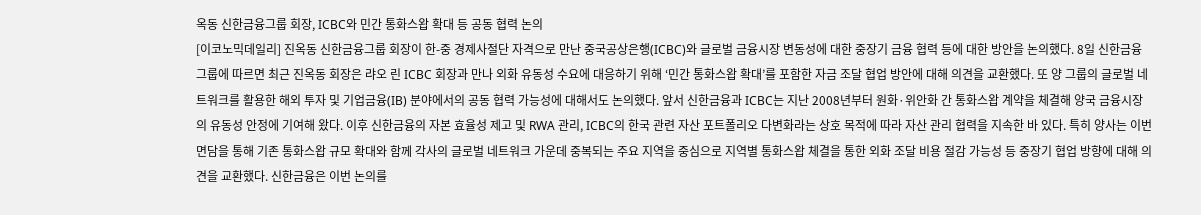옥동 신한금융그룹 회장, ICBC와 민간 통화스왑 확대 등 공동 협력 논의
[이코노믹데일리] 진옥동 신한금융그룹 회장이 한-중 경제사절단 자격으로 만난 중국공상은행(ICBC)와 글로벌 금융시장 변동성에 대한 중장기 금융 협력 등에 대한 방안을 논의했다. 8일 신한금융그룹에 따르면 최근 진옥동 회장은 랴오 린 ICBC 회장과 만나 외화 유동성 수요에 대응하기 위해 ‘민간 통화스왑 확대’를 포함한 자금 조달 협업 방안에 대해 의견을 교환했다. 또 양 그룹의 글로벌 네트워크를 활용한 해외 투자 및 기업금융(IB) 분야에서의 공동 협력 가능성에 대해서도 논의했다. 앞서 신한금융과 ICBC는 지난 2008년부터 원화·위안화 간 통화스왑 계약을 체결해 양국 금융시장의 유동성 안정에 기여해 왔다. 이후 신한금융의 자본 효율성 제고 및 RWA 관리, ICBC의 한국 관련 자산 포트폴리오 다변화라는 상호 목적에 따라 자산 관리 협력을 지속한 바 있다. 특히 양사는 이번 면담을 통해 기존 통화스왑 규모 확대와 함께 각사의 글로벌 네트워크 가운데 중복되는 주요 지역을 중심으로 지역별 통화스왑 체결을 통한 외화 조달 비용 절감 가능성 등 중장기 협업 방향에 대해 의견을 교환했다. 신한금융은 이번 논의를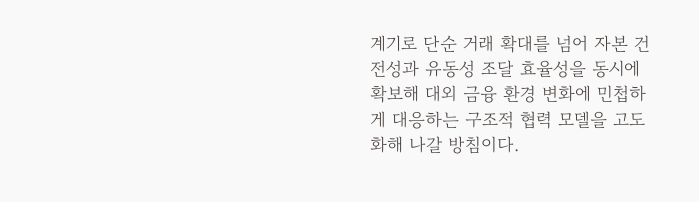계기로 단순 거래 확대를 넘어 자본 건전성과 유동성 조달 효율성을 동시에 확보해 대외 금융 환경 변화에 민첩하게 대응하는 구조적 협력 모델을 고도화해 나갈 방침이다.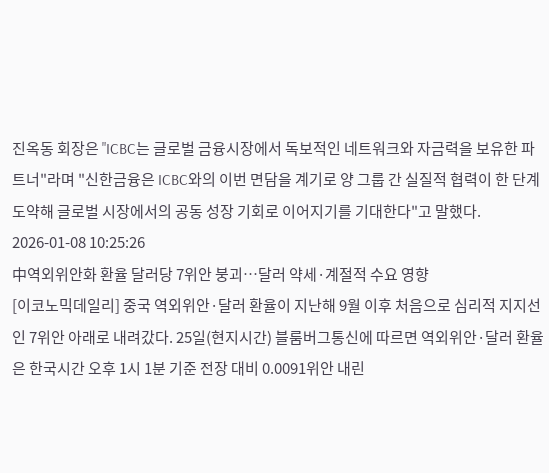진옥동 회장은 "ICBC는 글로벌 금융시장에서 독보적인 네트워크와 자금력을 보유한 파트너"라며 "신한금융은 ICBC와의 이번 면담을 계기로 양 그룹 간 실질적 협력이 한 단계 도약해 글로벌 시장에서의 공동 성장 기회로 이어지기를 기대한다"고 말했다.
2026-01-08 10:25:26
中역외위안화 환율 달러당 7위안 붕괴…달러 약세·계절적 수요 영향
[이코노믹데일리] 중국 역외위안·달러 환율이 지난해 9월 이후 처음으로 심리적 지지선인 7위안 아래로 내려갔다. 25일(현지시간) 블룸버그통신에 따르면 역외위안·달러 환율은 한국시간 오후 1시 1분 기준 전장 대비 0.0091위안 내린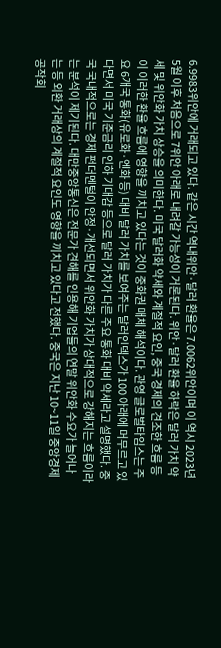6.9983위안에 거래되고 있다. 같은 시간 역내위안·달러 환율은 7.0062위안이며 이 역시 2023년 5월 이후 처음으로 7위안 아래로 내려갈 가능성이 거론된다. 위안·달러 환율 하락은 달러 가치 약세 및 위안화 가치 상승을 의미한다. 미국 달러화 약세와 계절적 요인, 중국 경제의 견조한 흐름 등이 이러한 환율 흐름에 영향을 끼치고 있다는 것이 중화권 매체 해석이다. 관영 글로벌타임스는 주요 6개국 통화(유로화·엔화 등) 대비 달러 가치를 보여주는 달러인덱스가 100 아래에 머무르고 있다면서 미국 기준금리 인하 기대감 등으로 달러 가치가 다른 주요 통화 대비 약세라고 설명했다. 중국 국내적으로는 경제 펀더멘털이 안정·개선되면서 위안화 가치가 상대적으로 강해지는 흐름이라는 분석이 제기된다. 대만중앙통신은 전문가 견해를 인용해 기업들의 연말 위안화 수요가 늘어나는 등 외환 거래상의 계절적 요인도 영향을 끼치고 있다고 전했다. 중국은 지난 10~11일 중앙경제공작회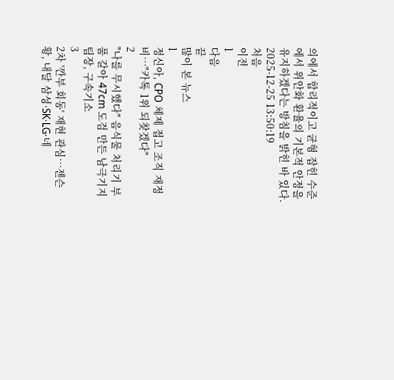의에서 합리적이고 균형 잡힌 수준에서 위안화 환율의 기본적 안정을 유지하겠다는 방침을 밝힌 바 있다.
2025-12-25 13:50:19
처음
이전
1
다음
끝
많이 본 뉴스
1
정신아, CPO 체제 접고 조직 재정비…"카톡 1위 되찾겠다"
2
"나를 무시했다" 음식물 처리기 부품 갈아 47cm 도검 만든 남극기지 팀장, 구속기소
3
2차 '깐부 회동' 재현 관심…젠슨 황, 내달 삼성·SK·LG·네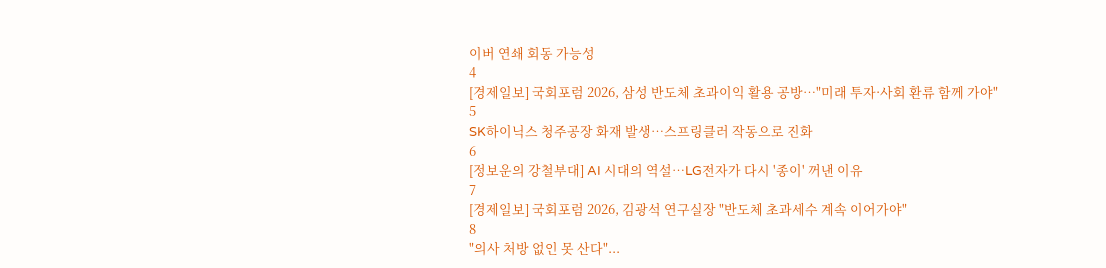이버 연쇄 회동 가능성
4
[경제일보] 국회포럼 2026, 삼성 반도체 초과이익 활용 공방…"미래 투자·사회 환류 함께 가야"
5
SK하이닉스 청주공장 화재 발생…스프링클러 작동으로 진화
6
[정보운의 강철부대] AI 시대의 역설…LG전자가 다시 '종이' 꺼낸 이유
7
[경제일보] 국회포럼 2026, 김광석 연구실장 "반도체 초과세수 계속 이어가야"
8
"의사 처방 없인 못 산다"...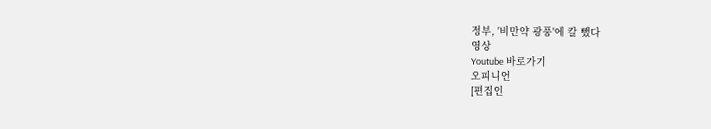정부, '비만약 광풍'에 칼 뺐다
영상
Youtube 바로가기
오피니언
[편집인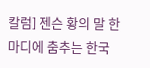칼럼] 젠슨 황의 말 한마디에 춤추는 한국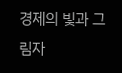경제의 빛과 그림자